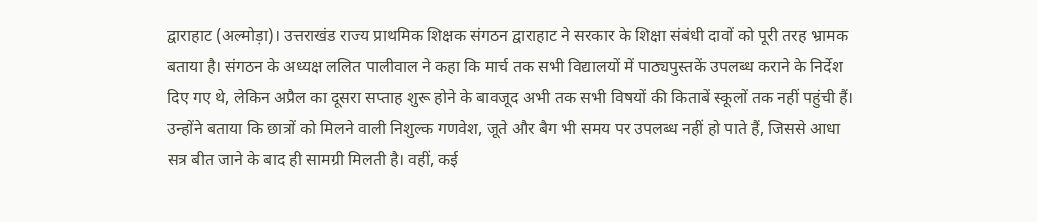द्वाराहाट (अल्मोड़ा)। उत्तराखंड राज्य प्राथमिक शिक्षक संगठन द्वाराहाट ने सरकार के शिक्षा संबंधी दावों को पूरी तरह भ्रामक बताया है। संगठन के अध्यक्ष ललित पालीवाल ने कहा कि मार्च तक सभी विद्यालयों में पाठ्यपुस्तकें उपलब्ध कराने के निर्देश दिए गए थे, लेकिन अप्रैल का दूसरा सप्ताह शुरू होने के बावजूद अभी तक सभी विषयों की किताबें स्कूलों तक नहीं पहुंची हैं।
उन्होंने बताया कि छात्रों को मिलने वाली निशुल्क गणवेश, जूते और बैग भी समय पर उपलब्ध नहीं हो पाते हैं, जिससे आधा सत्र बीत जाने के बाद ही सामग्री मिलती है। वहीं, कई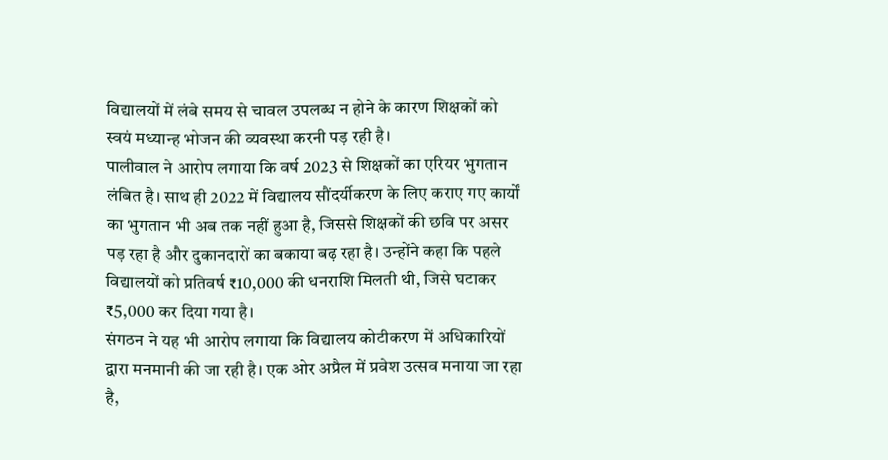विद्यालयों में लंबे समय से चावल उपलब्ध न होने के कारण शिक्षकों को स्वयं मध्यान्ह भोजन की व्यवस्था करनी पड़ रही है।
पालीवाल ने आरोप लगाया कि वर्ष 2023 से शिक्षकों का एरियर भुगतान लंबित है। साथ ही 2022 में विद्यालय सौंदर्यीकरण के लिए कराए गए कार्यों का भुगतान भी अब तक नहीं हुआ है, जिससे शिक्षकों की छवि पर असर पड़ रहा है और दुकानदारों का बकाया बढ़ रहा है। उन्होंने कहा कि पहले विद्यालयों को प्रतिवर्ष ₹10,000 की धनराशि मिलती थी, जिसे घटाकर ₹5,000 कर दिया गया है।
संगठन ने यह भी आरोप लगाया कि विद्यालय कोटीकरण में अधिकारियों द्वारा मनमानी की जा रही है। एक ओर अप्रैल में प्रवेश उत्सव मनाया जा रहा है,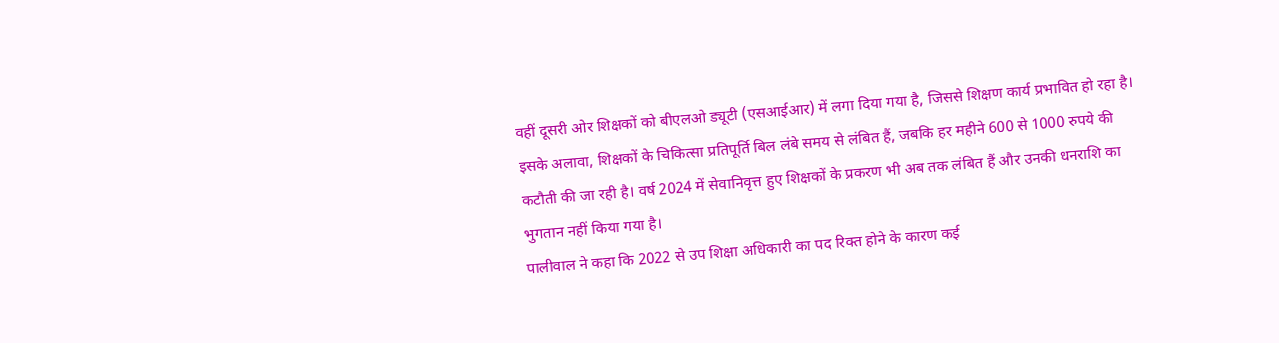वहीं दूसरी ओर शिक्षकों को बीएलओ ड्यूटी (एसआईआर) में लगा दिया गया है, जिससे शिक्षण कार्य प्रभावित हो रहा है।
इसके अलावा, शिक्षकों के चिकित्सा प्रतिपूर्ति बिल लंबे समय से लंबित हैं, जबकि हर महीने 600 से 1000 रुपये की कटौती की जा रही है। वर्ष 2024 में सेवानिवृत्त हुए शिक्षकों के प्रकरण भी अब तक लंबित हैं और उनकी धनराशि का भुगतान नहीं किया गया है।
पालीवाल ने कहा कि 2022 से उप शिक्षा अधिकारी का पद रिक्त होने के कारण कई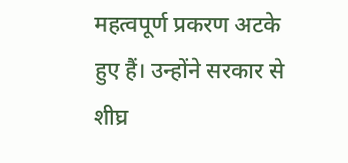महत्वपूर्ण प्रकरण अटके हुए हैं। उन्होंने सरकार से शीघ्र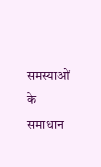समस्याओं के समाधान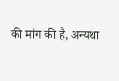की मांग की है, अन्यथा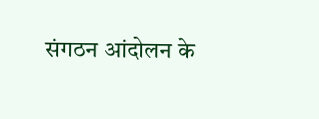संगठन आंदोलन के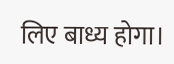लिए बाध्य होगा।